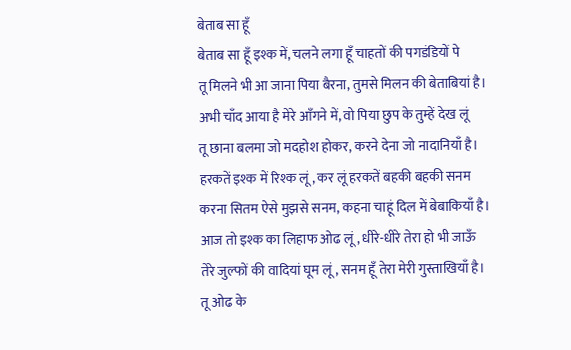बेताब सा हूँ
बेताब सा हूँ इश्क में, चलने लगा हूँ चाहतों की पगडंडियों पे
तू मिलने भी आ जाना पिया बैरना, तुमसे मिलन की बेताबियां है।
अभी चाँद आया है मेरे आँगने में, वो पिया छुप के तुम्हें देख लूं
तू छाना बलमा जो मदहोश होकर, करने देना जो नादानियाँ है।
हरकतें इश्क में रिश्क लूं, कर लूं हरकतें बहकी बहकी सनम
करना सितम ऐसे मुझसे सनम, कहना चाहूं दिल में बेबाकियाँ है।
आज तो इश्क का लिहाफ ओढ लूं, धीरे-धीरे तेरा हो भी जाऊँ
तेरे जुल्फों की वादियां घूम लूं, सनम हूँ तेरा मेरी गुस्ताखियाँ है।
तू ओढ के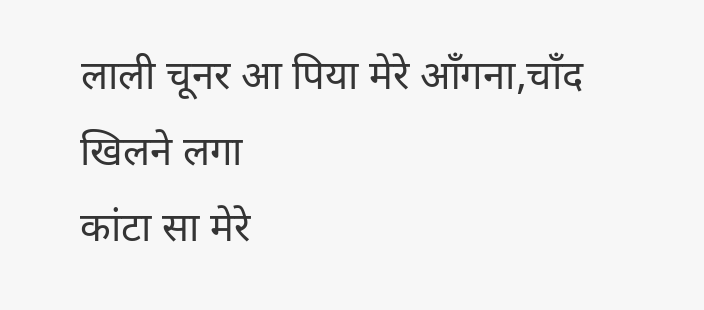लाली चूनर आ पिया मेरे आँगना,चाँद खिलने लगा
कांटा सा मेरे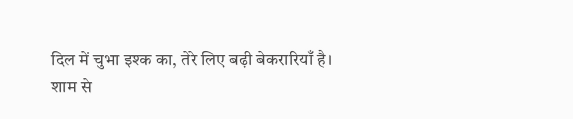दिल में चुभा इश्क का, तेरे लिए बढ़ी बेकरारियाँ है।
शाम से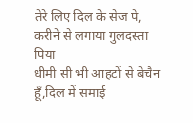तेरे लिए दिल के सेज पे, करीने से लगाया गुलदस्ता पिया
धीमी सी भी आहटों से बेचैन हूँ,दिल में समाई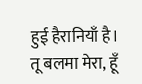हुई हैरानियाँ है।
तू बलमा मेरा, हूँ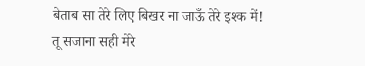बेताब सा तेरे लिए बिखर ना जाऊँ तेरे इश्क में!
तू सजाना सही मेरे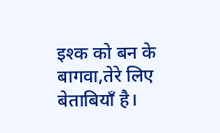इश्क को बन के बागवा,तेरे लिए बेताबियाँ है।